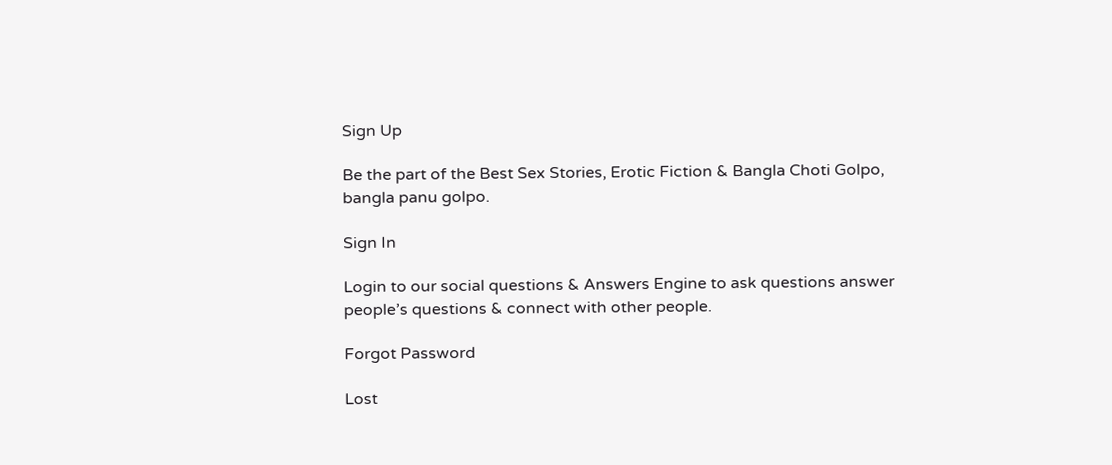Sign Up

Be the part of the Best Sex Stories, Erotic Fiction & Bangla Choti Golpo, bangla panu golpo.

Sign In

Login to our social questions & Answers Engine to ask questions answer people’s questions & connect with other people.

Forgot Password

Lost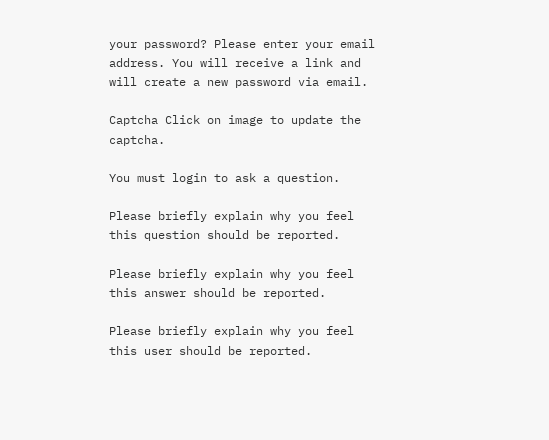your password? Please enter your email address. You will receive a link and will create a new password via email.

Captcha Click on image to update the captcha.

You must login to ask a question.

Please briefly explain why you feel this question should be reported.

Please briefly explain why you feel this answer should be reported.

Please briefly explain why you feel this user should be reported.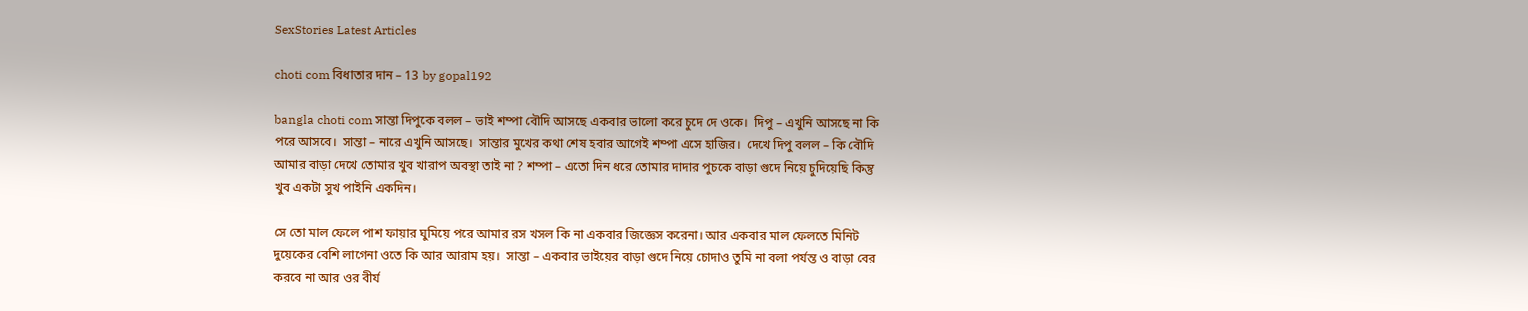SexStories Latest Articles

choti com বিধাতার দান – 13 by gopal192

bangla choti com সান্তা দিপুকে বলল – ভাই শম্পা বৌদি আসছে একবার ভালো করে চুদে দে ওকে।  দিপু – এখুনি আসছে না কি পরে আসবে।  সান্তা – নারে এখুনি আসছে।  সান্তার মুখের কথা শেষ হবার আগেই শম্পা এসে হাজির।  দেখে দিপু বলল – কি বৌদি আমার বাড়া দেখে তোমার খুব খারাপ অবস্থা তাই না ? শম্পা – এতো দিন ধরে তোমার দাদার পুচকে বাড়া গুদে নিয়ে চুদিয়েছি কিন্তু খুব একটা সুখ পাইনি একদিন।

সে তো মাল ফেলে পাশ ফায়ার ঘুমিয়ে পরে আমার রস খসল কি না একবার জিজ্ঞেস করেনা। আর একবার মাল ফেলতে মিনিট দুয়েকের বেশি লাগেনা ওতে কি আর আরাম হয়।  সান্তা – একবার ভাইয়ের বাড়া গুদে নিয়ে চোদাও তুমি না বলা পর্যন্ত ও বাড়া বের করবে না আর ওর বীর্য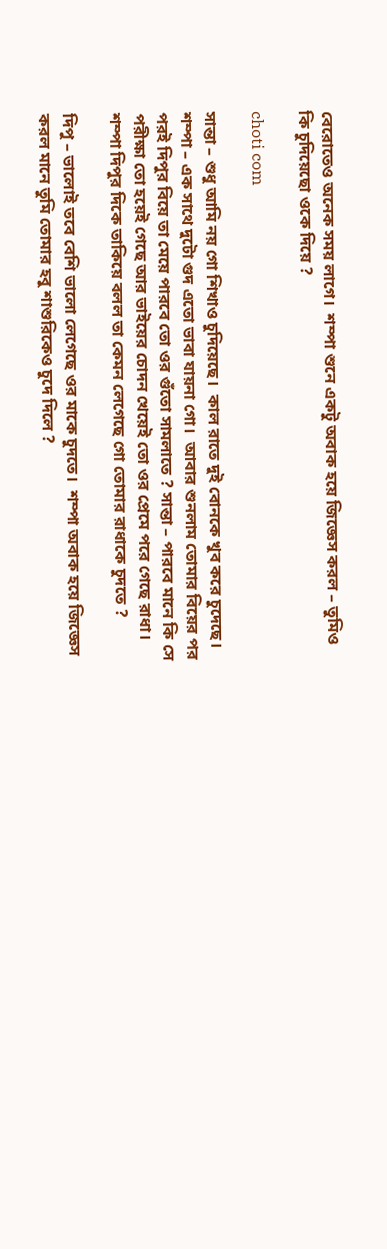বেরোতেও অনেক সময় লাগে।  শম্পা শুনে একটু অবাক হয়ে জিজ্ঞেস করল – তুমিও কি চুদিয়েছো ওকে দিয়ে ?

choti com

সান্তা – শুধু আমি নয় গো শিখাও চুদিয়েছে।  কাল রাতে দুই বোনকে খুব করে চুদেছে।  শম্পা – এক সাথে দুটো গুদ এতো ভাবা যায়না গো।  আবার শুনলাম তোমার বিয়ের পর পরই দিপুর বিয়ে তা মেয়ে পারবে তো ওর গুঁতো সামলাতে ? সান্তা – পারবে মানে কি সে পরীক্ষা তো হয়েই গেছে আর ভাইয়ের চোদন খেয়েই তো ওর প্রেমে পরে গেছে রাধা।  শম্পা দিপুর দিকে তাকিয়ে বলল তা কেমন লেগেছে গো তোমার রাধাকে চুদতে ?

দিপু – ভালোই তবে বেশি ভালো লেগেছে ওর মাকে চুদতে।  শম্পা অবাক হয়ে জিজ্ঞেস করল মানে তুমি তোমার হবু শাশুরিকেও চুদে দিলে ?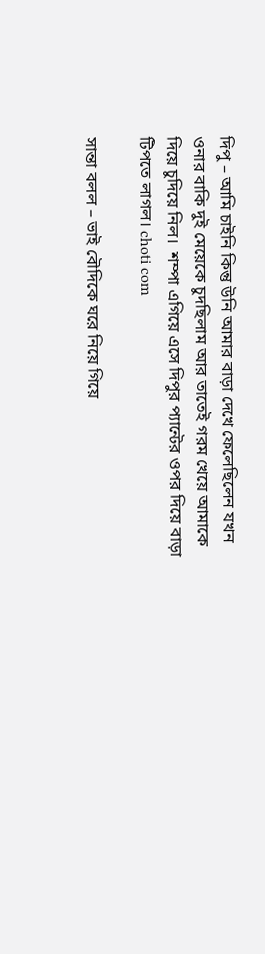দিপু – আমি চাইনি কিন্তু উনি আমার বাড়া দেখে ফেলেছিলেন যখন ওনার বাকি দুই মেয়েকে চুদছিলাম আর তাতেই গরম খেয়ে আমাকে দিয়ে চুদিয়ে নিল।  শম্পা এগিয়ে এসে দিপুর প্যান্টের ওপর দিয়ে বাড়া টিপতে লাগল। choti com

সান্তা বলল – ভাই বৌদিকে ঘরে নিয়ে গিয়ে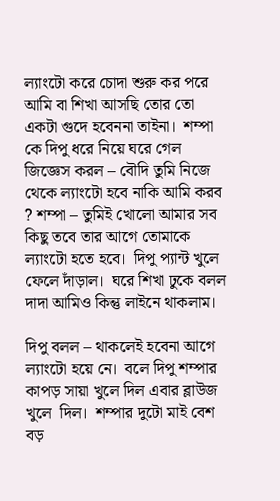ল্যাংটো করে চোদা শুরু কর পরে আমি বা শিখা আসছি তোর তো একটা গুদে হবেননা তাইনা।  শম্পা কে দিপু ধরে নিয়ে ঘরে গেল জিজ্ঞেস করল – বৌদি তুমি নিজে থেকে ল্যাংটো হবে নাকি আমি করব ? শম্পা – তুমিই খোলো আমার সব কিছু তবে তার আগে তোমাকে ল্যাংটো হতে হবে।  দিপু প্যান্ট খুলে ফেলে দাঁড়াল।  ঘরে শিখা ঢুকে বলল দাদা আমিও কিন্তু লাইনে থাকলাম।

দিপু বলল – থাকলেই হবেনা আগে ল্যাংটো হয়ে নে।  বলে দিপু শম্পার কাপড় সায়া খুলে দিল এবার ব্লাউজ খুলে  দিল।  শম্পার দুটো মাই বেশ বড়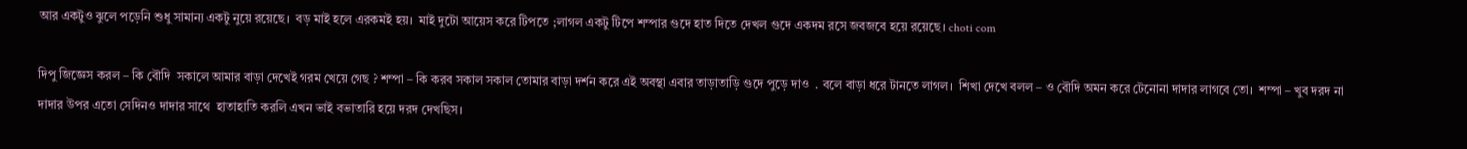আর একটুও ঝুলে পড়েনি শুধু সামান্য একটু নুয়ে রয়েছে।  বড় মাই হলে এরকমই হয়।  মাই দুটো আয়েস করে টিপতে ;লাগল একটু টিপে শম্পার গুদে হাত দিতে দেখল গুদে একদম রসে জবজবে হয়ে রয়েছে। choti com

দিপু জিজ্ঞেস করল – কি বৌদি  সকালে আমার বাড়া দেখেই গরম খেয়ে গেছ ? শম্পা – কি করব সকাল সকাল তোমার বাড়া দর্শন করে এই অবস্থা এবার তাড়াতাড়ি গুদে পুড়ে দাও  . বলে বাড়া ধরে টানতে লাগল।  শিখা দেখে বলল – ও বৌদি অমন করে টেনোনা দাদার লাগবে তো।  শম্পা – খুব দরদ না দাদার উপর এতো সেদিনও দাদার সাথে  হাতাহাতি করলি এখন ভাই বভাতারি হয়ে দরদ দেখছিস।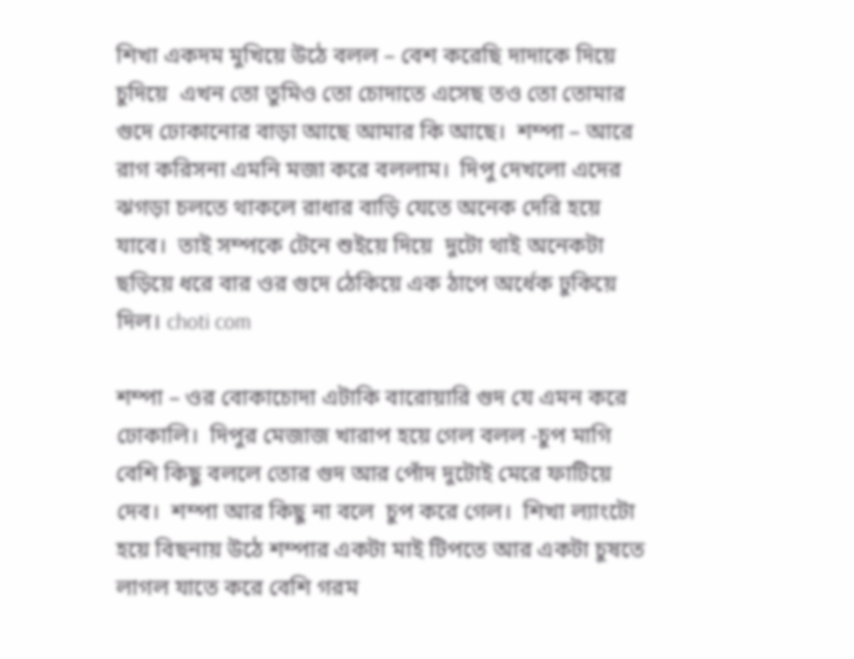শিখা একদম মুখিয়ে উঠে বলল – বেশ করেছি দাদাকে দিয়ে চুদিয়ে  এখন তো তুমিও তো চোদাতে এসেছ তও তো তোমার গুদে ঢোকানোর বাড়া আছে আমার কি আছে।  শম্পা – আরে রাগ করিসনা এমনি মজা করে বললাম।  দিপু দেখলো এদের ঝগড়া চলতে থাকলে রাধার বাড়ি যেতে অনেক দেরি হয়ে যাবে।  তাই সম্পকে টেনে শুইয়ে দিয়ে  দুটো থাই অনেকটা ছড়িয়ে ধরে বার ওর গুদে ঠেকিয়ে এক ঠাপে অর্ধেক ঢুকিয়ে দিল। choti com

শম্পা – ওর বোকাচোদা এটাকি বারোয়ারি গুদ যে এমন করে ঢোকালি।  দিপুর মেজাজ খারাপ হয়ে গেল বলল -চুপ মাগি বেশি কিছু বললে তোর গুদ আর পোঁদ দুটোই মেরে ফাটিয়ে দেব।  শম্পা আর কিছু না বলে  চুপ করে গেল।  শিখা ল্যাংটো হয়ে বিছনায় উঠে শম্পার একটা মাই টিপতে আর একটা চুষতে লাগল যাতে করে বেশি গরম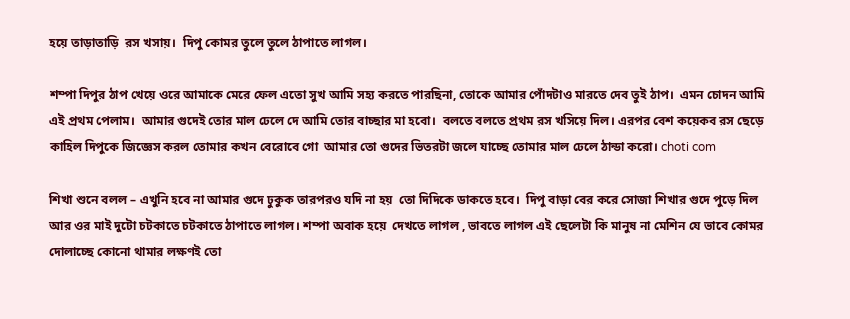হয়ে তাড়াতাড়ি  রস খসায়।  দিপু কোমর তুলে তুলে ঠাপাতে লাগল।

শম্পা দিপুর ঠাপ খেয়ে ওরে আমাকে মেরে ফেল এতো সুখ আমি সহ্য করতে পারছিনা, তোকে আমার পোঁদটাও মারতে দেব তুই ঠাপ।  এমন চোদন আমি এই প্রথম পেলাম।  আমার গুদেই তোর মাল ঢেলে দে আমি তোর বাচ্ছার মা হবো।  বলতে বলতে প্রথম রস খসিয়ে দিল। এরপর বেশ কয়েকব রস ছেড়ে কাহিল দিপুকে জিজ্ঞেস করল তোমার কখন বেরোবে গো  আমার তো গুদের ভিতরটা জলে যাচ্ছে তোমার মাল ঢেলে ঠান্ডা করো। choti com

শিখা শুনে বলল – এখুনি হবে না আমার গুদে ঢুকুক তারপরও যদি না হয়  তো দিদিকে ডাকতে হবে।  দিপু বাড়া বের করে সোজা শিখার গুদে পুড়ে দিল আর ওর মাই দুটো চটকাতে চটকাতে ঠাপাতে লাগল। শম্পা অবাক হয়ে  দেখতে লাগল , ভাবতে লাগল এই ছেলেটা কি মানুষ না মেশিন যে ভাবে কোমর দোলাচ্ছে কোনো থামার লক্ষণই তো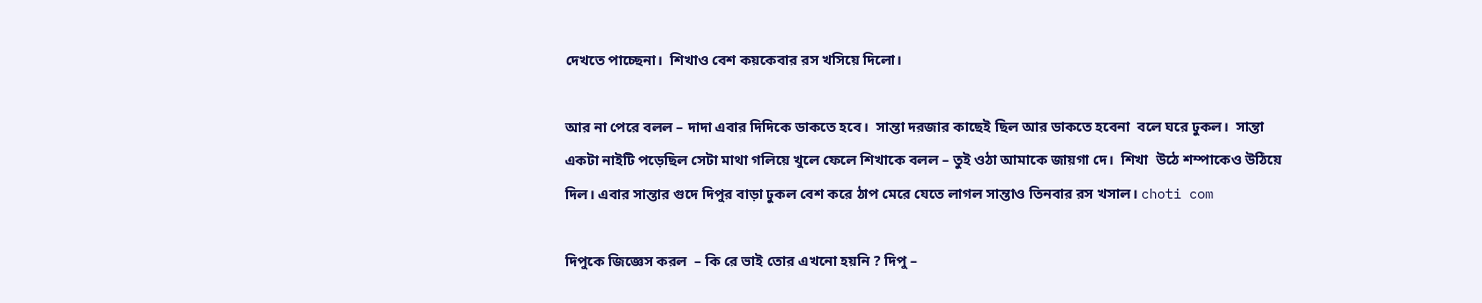দেখতে পাচ্ছেনা।  শিখাও বেশ কয়কেবার রস খসিয়ে দিলো।

আর না পেরে বলল – দাদা এবার দিদিকে ডাকতে হবে।  সান্তা দরজার কাছেই ছিল আর ডাকতে হবেনা  বলে ঘরে ঢুকল।  সান্তা একটা নাইটি পড়েছিল সেটা মাথা গলিয়ে খুলে ফেলে শিখাকে বলল – তুই ওঠা আমাকে জায়গা দে।  শিখা  উঠে শম্পাকেও উঠিয়ে দিল। এবার সান্তার গুদে দিপুর বাড়া ঢুকল বেশ করে ঠাপ মেরে যেতে লাগল সান্তাও তিনবার রস খসাল। choti com

দিপুকে জিজ্ঞেস করল  – কি রে ভাই তোর এখনো হয়নি ? দিপু –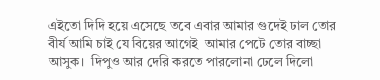এইতো দিদি হয়ে এসেছে তবে এবার আমার গুদেই ঢাল তোর বীর্য আমি চাই যে বিয়ের আগেই  আমার পেটে তোর বাচ্ছা আসুক।  দিপুও আর দেরি করতে পারলোনা ঢেলে দিলো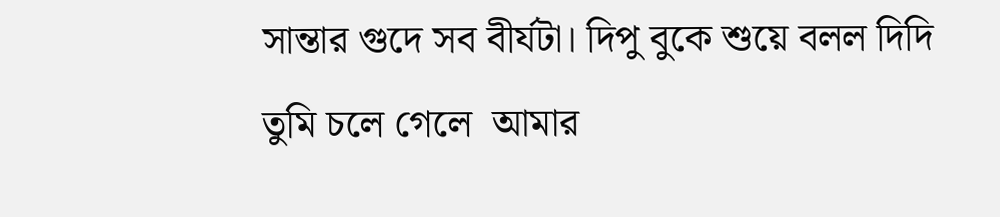সান্তার গুদে সব বীর্যটা। দিপু বুকে শুয়ে বলল দিদি তুমি চলে গেলে  আমার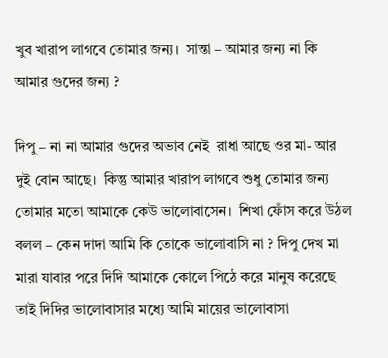খুব খারাপ লাগবে তোমার জন্য।  সান্তা – আমার জন্য না কি আমার গুদের জন্য ?

দিপু – না না আমার গুদের অভাব নেই  রাধা আছে ওর মা- আর দুই বোন আছে।  কিন্তু আমার খারাপ লাগবে শুধু তোমার জন্য তোমার মতো আমাকে কেউ ভালোবাসেন।  শিখা ফোঁস করে উঠল বলল – কেন দাদা আমি কি তোকে ভালোবাসি না ? দিপু দেখ মা মারা যাবার পরে দিদি আমাকে কোলে পিঠে করে মানুষ করেছে  তাই দিদির ভালোবাসার মধ্যে আমি মায়ের ভালোবাসা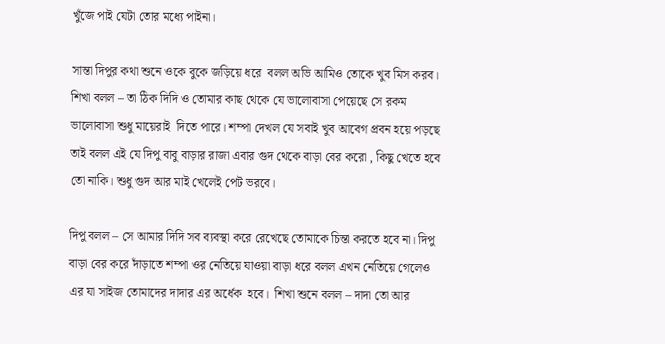খুঁজে পাই যেটা তোর মধ্যে পাইনা।

সান্তা দিপুর কথা শুনে ওকে বুকে জড়িয়ে ধরে  বলল অভি আমিও তোকে খুব মিস করব। শিখা বলল – তা ঠিক দিদি ও তোমার কাছ থেকে যে ভালোবাসা পেয়েছে সে রকম ভালোবাসা শুধু মায়েরাই  দিতে পারে। শম্পা দেখল যে সবাই খুব আবেগ প্রবন হয়ে পড়ছে তাই বলল এই যে দিপু বাবু বাড়ার রাজা এবার গুদ থেকে বাড়া বের করো , কিছু খেতে হবে তো নাকি। শুধু গুদ আর মাই খেলেই পেট ভরবে।

দিপু বলল – সে আমার দিদি সব ব্যবস্থা করে রেখেছে তোমাকে চিন্তা করতে হবে না। দিপু বাড়া বের করে দাঁড়াতে শম্পা ওর নেতিয়ে যাওয়া বাড়া ধরে বলল এখন নেতিয়ে গেলেও এর যা সাইজ তোমাদের দাদার এর অর্ধেক  হবে।  শিখা শুনে বলল – দাদা তো আর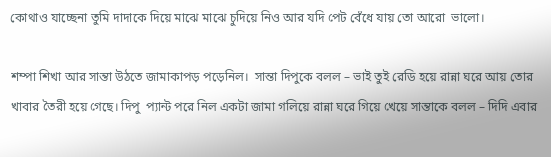কোথাও যাচ্ছেনা তুমি দাদাকে দিয়ে মাঝে মাঝে চুদিয়ে নিও আর যদি পেট বেঁধে যায় তো আরো  ভালো।

শম্পা শিখা আর সান্তা উঠতে জামাকাপড় পড়েনিল।  সান্তা দিপুকে বলল – ভাই তুই রেডি হয়ে রান্না ঘরে আয় তোর খাবার তৈরী হয়ে গেছে। দিপু  প্যান্ট পরে নিল একটা জামা গলিয়ে রান্না ঘরে গিয়ে খেয়ে সান্তাকে বলল – দিদি এবার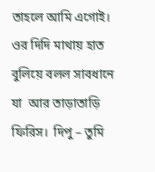তাহলে আমি এগোই।  ওর দিদি মাথায় হাত বুলিয়ে বলল সাবধানে যা  আর তাড়াতাড়ি ফিরিস।  দিপু – তুমি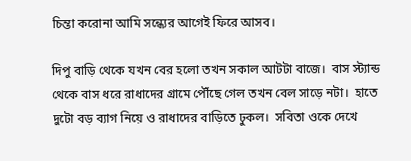চিন্তা করোনা আমি সন্ধ্যের আগেই ফিরে আসব।

দিপু বাড়ি থেকে যখন বের হলো তখন সকাল আটটা বাজে।  বাস স্ট্যান্ড থেকে বাস ধরে রাধাদের গ্রামে পৌঁছে গেল তখন বেল সাড়ে নটা।  হাতে দুটো বড় ব্যাগ নিয়ে ও রাধাদের বাড়িতে ঢুকল।  সবিতা ওকে দেখে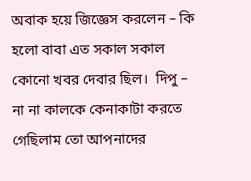অবাক হয়ে জিজ্ঞেস করলেন – কি হলো বাবা এত সকাল সকাল কোনো খবর দেবার ছিল।  দিপু – না না কালকে কেনাকাটা করতে গেছিলাম তো আপনাদের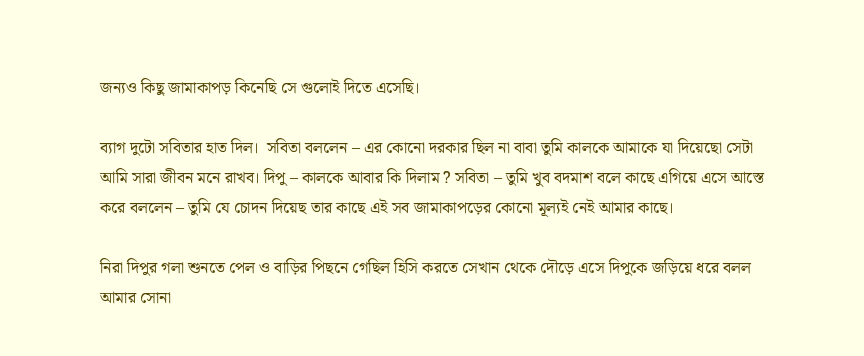জন্যও কিছু জামাকাপড় কিনেছি সে গুলোই দিতে এসেছি।

ব্যাগ দুটো সবিতার হাত দিল।  সবিতা বললেন – এর কোনো দরকার ছিল না বাবা তুমি কালকে আমাকে যা দিয়েছো সেটা আমি সারা জীবন মনে রাখব। দিপু – কালকে আবার কি দিলাম ? সবিতা – তুমি খুব বদমাশ বলে কাছে এগিয়ে এসে আস্তে করে বললেন – তুমি যে চোদন দিয়েছ তার কাছে এই সব জামাকাপড়ের কোনো মূল্যই নেই আমার কাছে।

নিরা দিপুর গলা শুনতে পেল ও বাড়ির পিছনে গেছিল হিসি করতে সেখান থেকে দৌড়ে এসে দিপুকে জড়িয়ে ধরে বলল আমার সোনা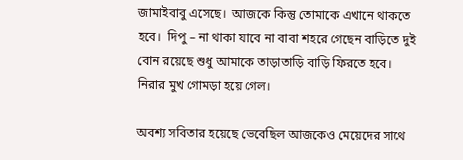জামাইবাবু এসেছে।  আজকে কিন্তু তোমাকে এখানে থাকতে হবে।  দিপু – না থাকা যাবে না বাবা শহরে গেছেন বাড়িতে দুই বোন রয়েছে শুধু আমাকে তাড়াতাড়ি বাড়ি ফিরতে হবে।  নিরার মুখ গোমড়া হয়ে গেল।

অবশ্য সবিতার হয়েছে ভেবেছিল আজকেও মেয়েদের সাথে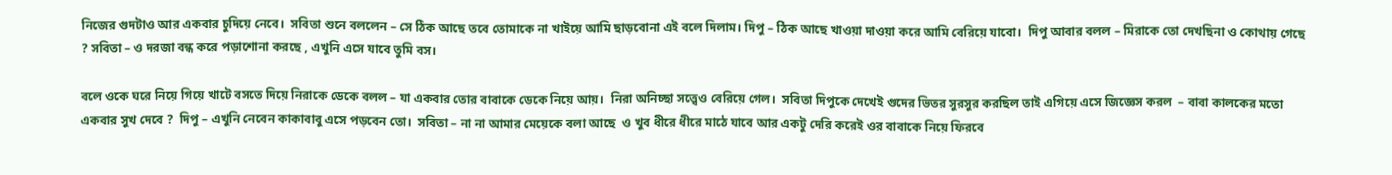নিজের গুদটাও আর একবার চুদিয়ে নেবে।  সবিতা শুনে বললেন – সে ঠিক আছে তবে তোমাকে না খাইয়ে আমি ছাড়বোনা এই বলে দিলাম। দিপু – ঠিক আছে খাওয়া দাওয়া করে আমি বেরিয়ে যাবো।  দিপু আবার বলল – মিরাকে তো দেখছিনা ও কোথায় গেছে ? সবিতা – ও দরজা বন্ধ করে পড়াশোনা করছে , এখুনি এসে যাবে তুমি বস।

বলে ওকে ঘরে নিয়ে গিয়ে খাটে বসতে দিয়ে নিরাকে ডেকে বলল – যা একবার তোর বাবাকে ডেকে নিয়ে আয়।  নিরা অনিচ্ছা সত্ত্বেও বেরিয়ে গেল।  সবিতা দিপুকে দেখেই গুদের ভিতর সুরসুর করছিল তাই এগিয়ে এসে জিজ্ঞেস করল  – বাবা কালকের মতো একবার সুখ দেবে ?  দিপু – এখুনি নেবেন কাকাবাবু এসে পড়বেন তো।  সবিতা – না না আমার মেয়েকে বলা আছে  ও খুব ধীরে ধীরে মাঠে যাবে আর একটু দেরি করেই ওর বাবাকে নিয়ে ফিরবে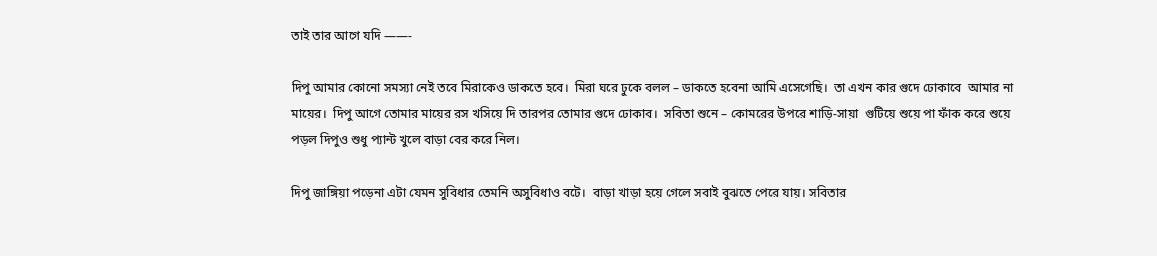তাই তার আগে যদি ——-

দিপু আমার কোনো সমস্যা নেই তবে মিরাকেও ডাকতে হবে।  মিরা ঘরে ঢুকে বলল – ডাকতে হবেনা আমি এসেগেছি।  তা এখন কার গুদে ঢোকাবে  আমার না মায়ের।  দিপু আগে তোমার মায়ের রস খসিয়ে দি তারপর তোমার গুদে ঢোকাব।  সবিতা শুনে – কোমরের উপরে শাড়ি-সায়া  গুটিয়ে শুয়ে পা ফাঁক করে শুয়ে পড়ল দিপুও শুধু প্যান্ট খুলে বাড়া বের করে নিল।

দিপু জাঙ্গিয়া পড়েনা এটা যেমন সুবিধার তেমনি অসুবিধাও বটে।  বাড়া খাড়া হয়ে গেলে সবাই বুঝতে পেরে যায়। সবিতার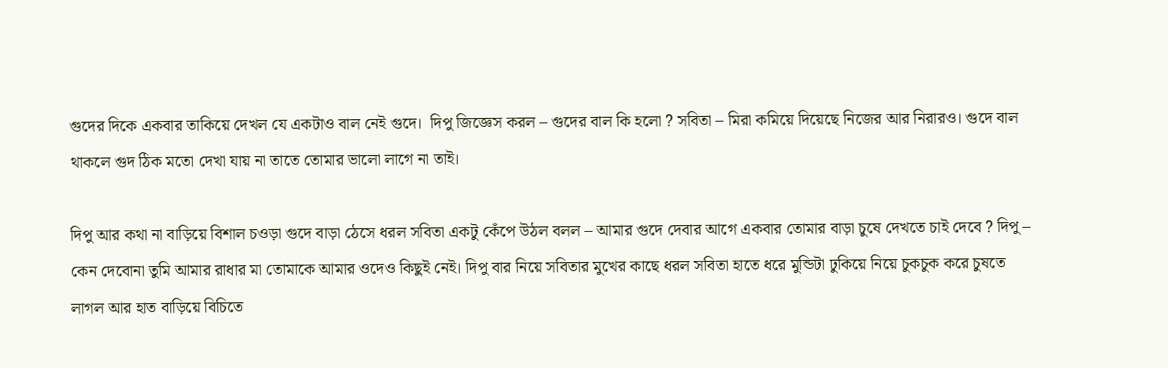গুদের দিকে একবার তাকিয়ে দেখল যে একটাও বাল নেই গুদে।  দিপু জিজ্ঞেস করল – গুদের বাল কি হলো ? সবিতা – মিরা কমিয়ে দিয়েছে নিজের আর নিরারও। গুদে বাল থাকলে গুদ ঠিক মতো দেখা যায় না তাতে তোমার ভালো লাগে না তাই।

দিপু আর কথা না বাড়িয়ে বিশাল চওড়া গুদে বাড়া ঠেসে ধরল সবিতা একটু কেঁপে উঠল বলল – আমার গুদে দেবার আগে একবার তোমার বাড়া চুষে দেখতে চাই দেবে ? দিপু – কেন দেবোনা তুমি আমার রাধার মা তোমাকে আমার ওদেও কিছুই নেই। দিপু বার নিয়ে সবিতার মুখের কাছে ধরল সবিতা হাতে ধরে মুন্ডিটা ঢুকিয়ে নিয়ে চুকচুক করে চুষতে লাগল আর হাত বাড়িয়ে বিচিতে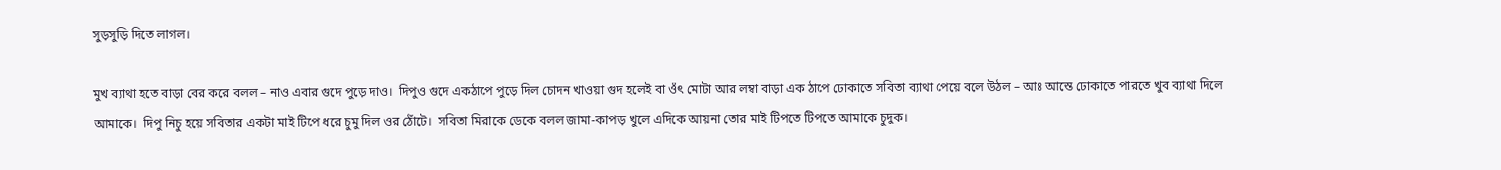সুড়সুড়ি দিতে লাগল।

মুখ ব্যাথা হতে বাড়া বের করে বলল – নাও এবার গুদে পুড়ে দাও।  দিপুও গুদে একঠাপে পুড়ে দিল চোদন খাওয়া গুদ হলেই বা ওঁৎ মোটা আর লম্বা বাড়া এক ঠাপে ঢোকাতে সবিতা ব্যাথা পেয়ে বলে উঠল – আঃ আস্তে ঢোকাতে পারতে খুব ব্যাথা দিলে আমাকে।  দিপু নিচু হয়ে সবিতার একটা মাই টিপে ধরে চুমু দিল ওর ঠোঁটে।  সবিতা মিরাকে ডেকে বলল জামা-কাপড় খুলে এদিকে আয়না তোর মাই টিপতে টিপতে আমাকে চুদুক।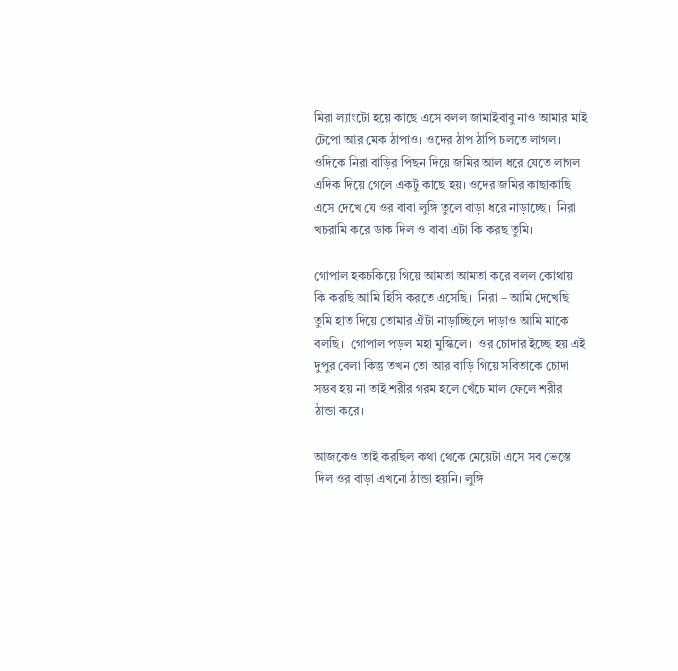মিরা ল্যাংটো হয়ে কাছে এসে বলল জামাইবাবু নাও আমার মাই টেপো আর মেক ঠাপাও। ওদের ঠাপ ঠাপি চলতে লাগল।  ওদিকে নিরা বাড়ির পিছন দিয়ে জমির আল ধরে যেতে লাগল এদিক দিয়ে গেলে একটু কাছে হয়। ওদের জমির কাছাকাছি এসে দেখে যে ওর বাবা লুঙ্গি তুলে বাড়া ধরে নাড়াচ্ছে।  নিরা খচরামি করে ডাক দিল ও বাবা এটা কি করছ তুমি।

গোপাল হকচকিয়ে গিয়ে আমতা আমতা করে বলল কোথায় কি করছি আমি হিসি করতে এসেছি।  নিরা – আমি দেখেছি তুমি হাত দিয়ে তোমার ঐটা নাড়াচ্ছিলে দাড়াও আমি মাকে বলছি।  গোপাল পড়ল মহা মুস্কিলে।  ওর চোদার ইচ্ছে হয় এই দুপুর বেলা কিন্তু তখন তো আর বাড়ি গিয়ে সবিতাকে চোদা সম্ভব হয় না তাই শরীর গরম হলে খেঁচে মাল ফেলে শরীর ঠান্ডা করে।

আজকেও তাই করছিল কথা থেকে মেয়েটা এসে সব ভেস্তে দিল ওর বাড়া এখনো ঠান্ডা হয়নি। লুঙ্গি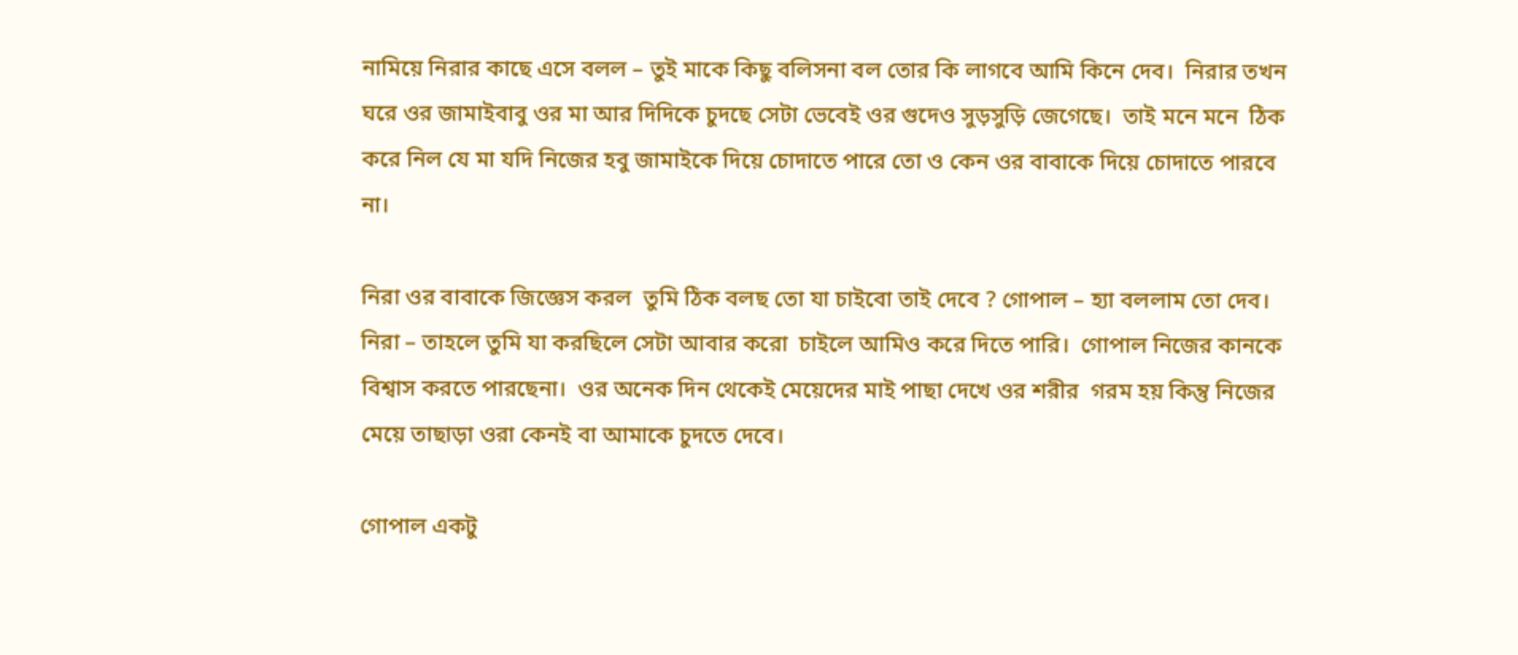নামিয়ে নিরার কাছে এসে বলল – তুই মাকে কিছু বলিসনা বল তোর কি লাগবে আমি কিনে দেব।  নিরার তখন ঘরে ওর জামাইবাবু ওর মা আর দিদিকে চুদছে সেটা ভেবেই ওর গুদেও সুড়সুড়ি জেগেছে।  তাই মনে মনে  ঠিক করে নিল যে মা যদি নিজের হবু জামাইকে দিয়ে চোদাতে পারে তো ও কেন ওর বাবাকে দিয়ে চোদাতে পারবে না।

নিরা ওর বাবাকে জিজ্ঞেস করল  তুমি ঠিক বলছ তো যা চাইবো তাই দেবে ? গোপাল – হ্যা বললাম তো দেব।  নিরা – তাহলে তুমি যা করছিলে সেটা আবার করো  চাইলে আমিও করে দিতে পারি।  গোপাল নিজের কানকে বিশ্বাস করতে পারছেনা।  ওর অনেক দিন থেকেই মেয়েদের মাই পাছা দেখে ওর শরীর  গরম হয় কিন্তু নিজের মেয়ে তাছাড়া ওরা কেনই বা আমাকে চুদতে দেবে।

গোপাল একটু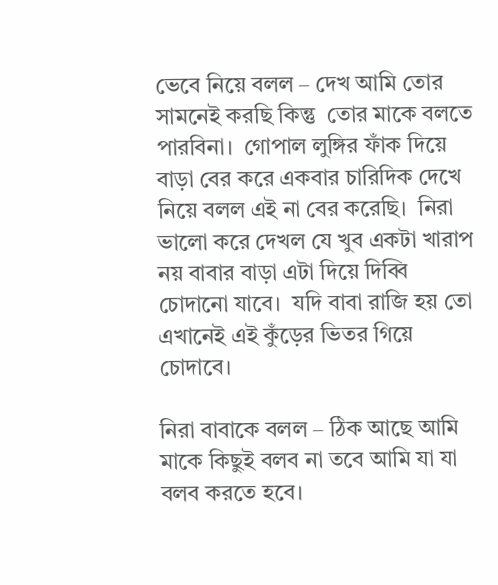ভেবে নিয়ে বলল – দেখ আমি তোর সামনেই করছি কিন্তু  তোর মাকে বলতে পারবিনা।  গোপাল লুঙ্গির ফাঁক দিয়ে বাড়া বের করে একবার চারিদিক দেখে নিয়ে বলল এই না বের করেছি।  নিরা ভালো করে দেখল যে খুব একটা খারাপ নয় বাবার বাড়া এটা দিয়ে দিব্বি চোদানো যাবে।  যদি বাবা রাজি হয় তো এখানেই এই কুঁড়ের ভিতর গিয়ে  চোদাবে।

নিরা বাবাকে বলল – ঠিক আছে আমি মাকে কিছুই বলব না তবে আমি যা যা বলব করতে হবে।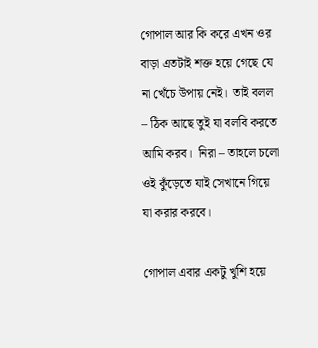গোপাল আর কি করে এখন ওর বাড়া এতটাই শক্ত হয়ে গেছে যে না খেঁচে উপায় নেই।  তাই বলল – ঠিক আছে তুই যা বলবি করতে আমি করব।  নিরা – তাহলে চলো ওই কুঁড়েতে যাই সেখানে গিয়ে যা করার করবে।

গোপাল এবার একটু খুশি হয়ে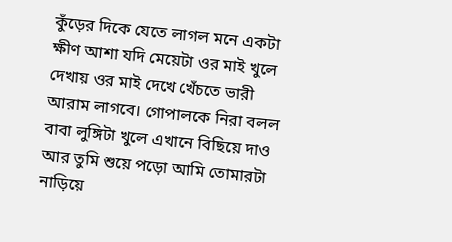কুঁড়ের দিকে যেতে লাগল মনে একটা ক্ষীণ আশা যদি মেয়েটা ওর মাই খুলে দেখায় ওর মাই দেখে খেঁচতে ভারী আরাম লাগবে। গোপালকে নিরা বলল বাবা লুঙ্গিটা খুলে এখানে বিছিয়ে দাও আর তুমি শুয়ে পড়ো আমি তোমারটা নাড়িয়ে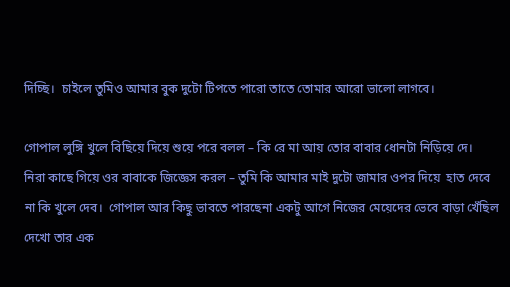দিচ্ছি।  চাইলে তুমিও আমার বুক দুটো টিপতে পারো তাতে তোমার আরো ভালো লাগবে।

গোপাল লুঙ্গি খুলে বিছিয়ে দিয়ে শুয়ে পরে বলল – কি রে মা আয় তোর বাবার ধোনটা নিড়িয়ে দে।  নিরা কাছে গিয়ে ওর বাবাকে জিজ্ঞেস করল – তুমি কি আমার মাই দুটো জামার ওপর দিয়ে  হাত দেবে না কি খুলে দেব।  গোপাল আর কিছু ভাবতে পারছেনা একটু আগে নিজের মেয়েদের ভেবে বাড়া খেঁছিল  দেখো তার এক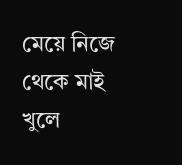মেয়ে নিজে থেকে মাই খুলে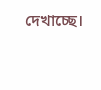দেখাচ্ছে।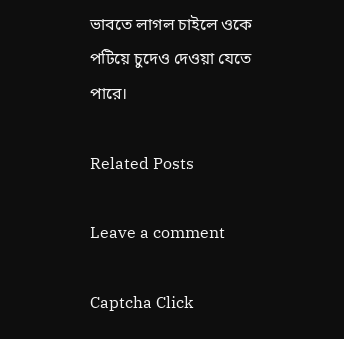ভাবতে লাগল চাইলে ওকে পটিয়ে চুদেও দেওয়া যেতে পারে।

Related Posts

Leave a comment

Captcha Click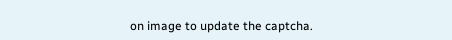on image to update the captcha.